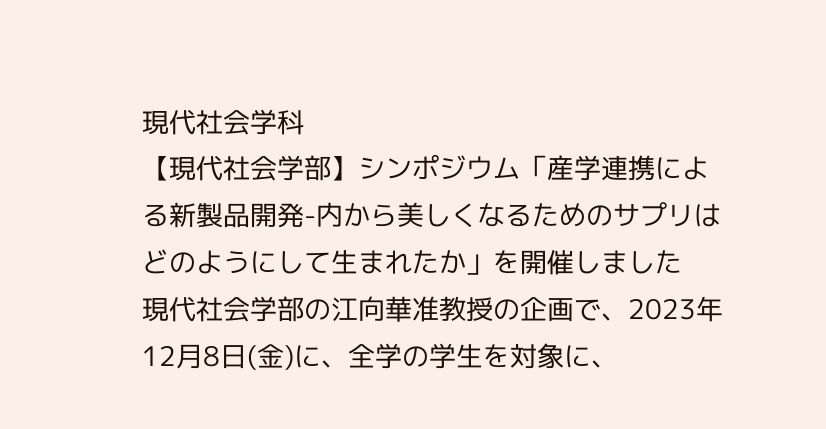現代社会学科
【現代社会学部】シンポジウム「産学連携による新製品開発-内から美しくなるためのサプリはどのようにして生まれたか」を開催しました
現代社会学部の江向華准教授の企画で、2023年12月8日(金)に、全学の学生を対象に、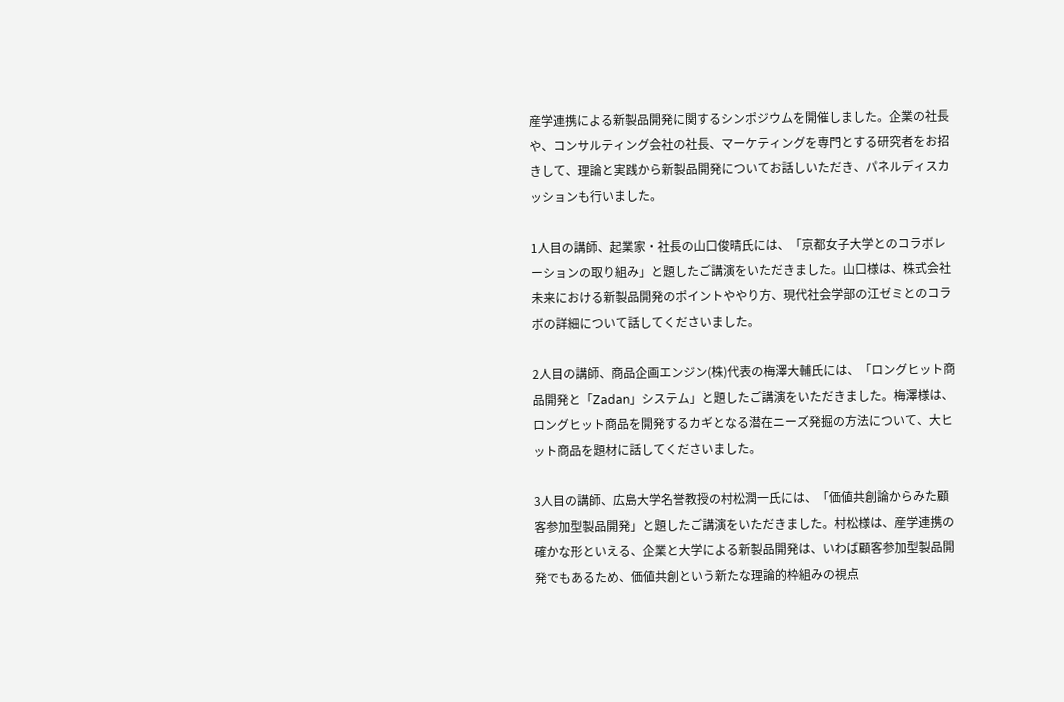産学連携による新製品開発に関するシンポジウムを開催しました。企業の社長や、コンサルティング会社の社長、マーケティングを専門とする研究者をお招きして、理論と実践から新製品開発についてお話しいただき、パネルディスカッションも行いました。

1人目の講師、起業家・社長の山口俊晴氏には、「京都女子大学とのコラボレーションの取り組み」と題したご講演をいただきました。山口様は、株式会社未来における新製品開発のポイントややり方、現代社会学部の江ゼミとのコラボの詳細について話してくださいました。

2人目の講師、商品企画エンジン(株)代表の梅澤大輔氏には、「ロングヒット商品開発と「Zadan」システム」と題したご講演をいただきました。梅澤様は、ロングヒット商品を開発するカギとなる潜在ニーズ発掘の方法について、大ヒット商品を題材に話してくださいました。

3人目の講師、広島大学名誉教授の村松潤一氏には、「価値共創論からみた顧客参加型製品開発」と題したご講演をいただきました。村松様は、産学連携の確かな形といえる、企業と大学による新製品開発は、いわば顧客参加型製品開発でもあるため、価値共創という新たな理論的枠組みの視点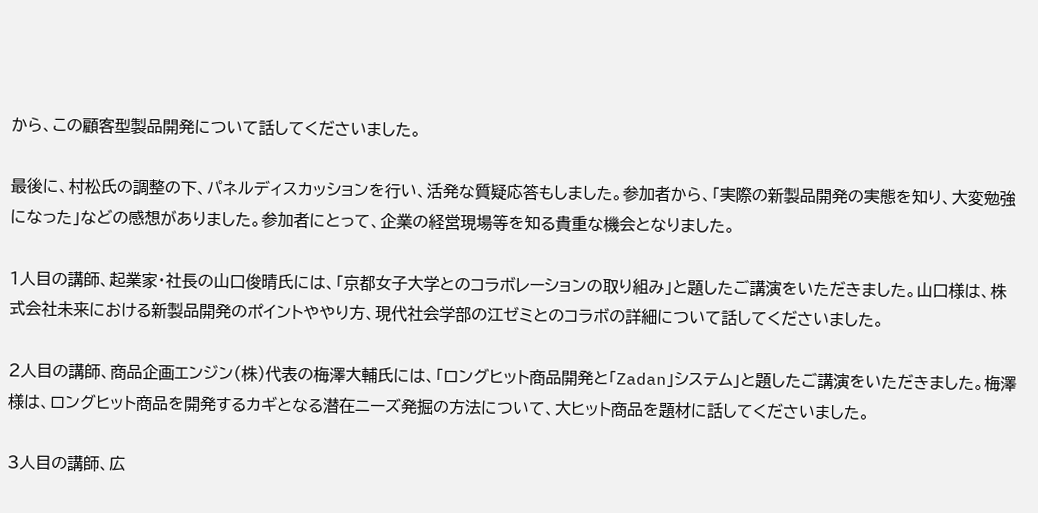から、この顧客型製品開発について話してくださいました。

最後に、村松氏の調整の下、パネルディスカッションを行い、活発な質疑応答もしました。参加者から、「実際の新製品開発の実態を知り、大変勉強になった」などの感想がありました。参加者にとって、企業の経営現場等を知る貴重な機会となりました。

1人目の講師、起業家・社長の山口俊晴氏には、「京都女子大学とのコラボレーションの取り組み」と題したご講演をいただきました。山口様は、株式会社未来における新製品開発のポイントややり方、現代社会学部の江ゼミとのコラボの詳細について話してくださいました。

2人目の講師、商品企画エンジン(株)代表の梅澤大輔氏には、「ロングヒット商品開発と「Zadan」システム」と題したご講演をいただきました。梅澤様は、ロングヒット商品を開発するカギとなる潜在ニーズ発掘の方法について、大ヒット商品を題材に話してくださいました。

3人目の講師、広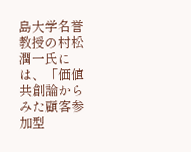島大学名誉教授の村松潤一氏には、「価値共創論からみた顧客参加型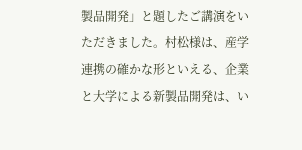製品開発」と題したご講演をいただきました。村松様は、産学連携の確かな形といえる、企業と大学による新製品開発は、い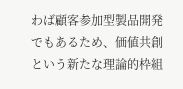わば顧客参加型製品開発でもあるため、価値共創という新たな理論的枠組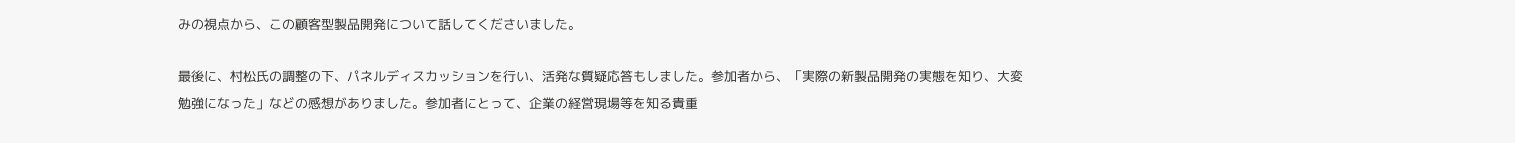みの視点から、この顧客型製品開発について話してくださいました。

最後に、村松氏の調整の下、パネルディスカッションを行い、活発な質疑応答もしました。参加者から、「実際の新製品開発の実態を知り、大変勉強になった」などの感想がありました。参加者にとって、企業の経営現場等を知る貴重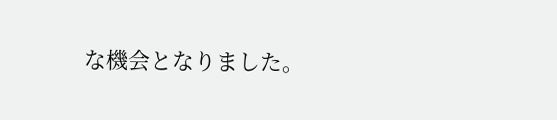な機会となりました。